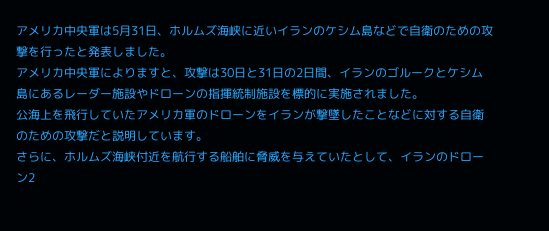アメリカ中央軍は5月31日、ホルムズ海峡に近いイランのケシム島などで自衛のための攻撃を行ったと発表しました。
アメリカ中央軍によりますと、攻撃は30日と31日の2日間、イランのゴルークとケシム島にあるレーダー施設やドローンの指揮統制施設を標的に実施されました。
公海上を飛行していたアメリカ軍のドローンをイランが撃墜したことなどに対する自衛のための攻撃だと説明しています。
さらに、ホルムズ海峡付近を航行する船舶に脅威を与えていたとして、イランのドローン2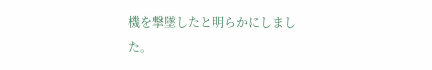機を撃墜したと明らかにしました。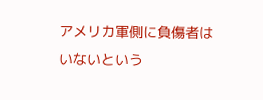アメリカ軍側に負傷者はいないという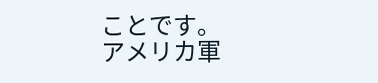ことです。
アメリカ軍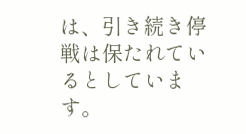は、引き続き停戦は保たれているとしています。